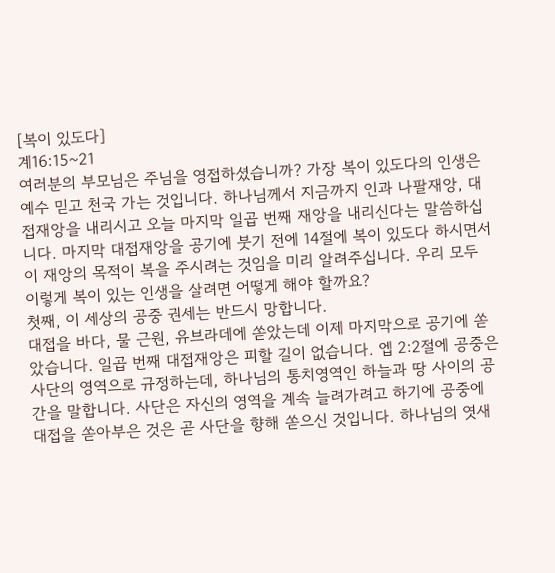[복이 있도다]
계16:15~21
여러분의 부모님은 주님을 영접하셨습니까? 가장 복이 있도다의 인생은 예수 믿고 천국 가는 것입니다. 하나님께서 지금까지 인과 나팔재앙, 대접재앙을 내리시고 오늘 마지막 일곱 번째 재앙을 내리신다는 말씀하십니다. 마지막 대접재앙을 공기에 붓기 전에 14절에 복이 있도다 하시면서 이 재앙의 목적이 복을 주시려는 것임을 미리 알려주십니다. 우리 모두 이렇게 복이 있는 인생을 살려면 어떻게 해야 할까요?
첫째, 이 세상의 공중 권세는 반드시 망합니다.
대접을 바다, 물 근원, 유브라데에 쏟았는데 이제 마지막으로 공기에 쏟았습니다. 일곱 번째 대접재앙은 피할 길이 없습니다. 엡 2:2절에 공중은 사단의 영역으로 규정하는데, 하나님의 통치영역인 하늘과 땅 사이의 공간을 말합니다. 사단은 자신의 영역을 계속 늘려가려고 하기에 공중에 대접을 쏟아부은 것은 곧 사단을 향해 쏟으신 것입니다. 하나님의 엿새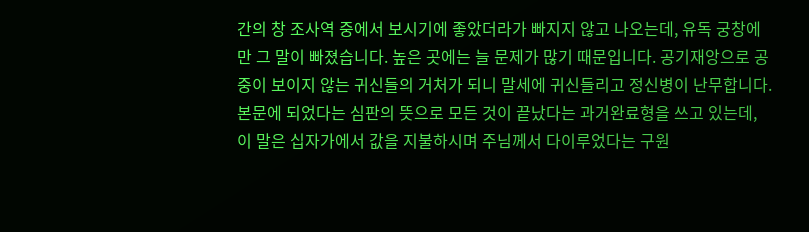간의 창 조사역 중에서 보시기에 좋았더라가 빠지지 않고 나오는데, 유독 궁창에만 그 말이 빠졌습니다. 높은 곳에는 늘 문제가 많기 때문입니다. 공기재앙으로 공중이 보이지 않는 귀신들의 거처가 되니 말세에 귀신들리고 정신병이 난무합니다. 본문에 되었다는 심판의 뜻으로 모든 것이 끝났다는 과거완료형을 쓰고 있는데, 이 말은 십자가에서 값을 지불하시며 주님께서 다이루었다는 구원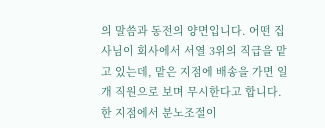의 말씀과 동전의 양면입니다. 어떤 집사님이 회사에서 서열 3위의 직급을 맡고 있는데, 맡은 지점에 배송을 가면 일개 직원으로 보며 무시한다고 합니다. 한 지점에서 분노조절이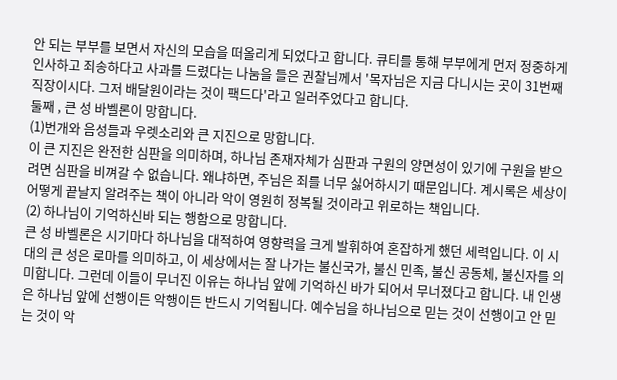안 되는 부부를 보면서 자신의 모습을 떠올리게 되었다고 합니다. 큐티를 통해 부부에게 먼저 정중하게 인사하고 죄송하다고 사과를 드렸다는 나눔을 들은 권찰님께서 '목자님은 지금 다니시는 곳이 31번째 직장이시다. 그저 배달원이라는 것이 팩드다'라고 일러주었다고 합니다.
둘째 , 큰 성 바벨론이 망합니다.
(1)번개와 음성들과 우렛소리와 큰 지진으로 망합니다.
이 큰 지진은 완전한 심판을 의미하며, 하나님 존재자체가 심판과 구원의 양면성이 있기에 구원을 받으려면 심판을 비껴갈 수 없습니다. 왜냐하면, 주님은 죄를 너무 싫어하시기 때문입니다. 계시록은 세상이 어떻게 끝날지 알려주는 책이 아니라 악이 영원히 정복될 것이라고 위로하는 책입니다.
(2) 하나님이 기억하신바 되는 행함으로 망합니다.
큰 성 바벨론은 시기마다 하나님을 대적하여 영향력을 크게 발휘하여 혼잡하게 했던 세력입니다. 이 시대의 큰 성은 로마를 의미하고, 이 세상에서는 잘 나가는 불신국가, 불신 민족, 불신 공동체, 불신자를 의미합니다. 그런데 이들이 무너진 이유는 하나님 앞에 기억하신 바가 되어서 무너졌다고 합니다. 내 인생은 하나님 앞에 선행이든 악행이든 반드시 기억됩니다. 예수님을 하나님으로 믿는 것이 선행이고 안 믿는 것이 악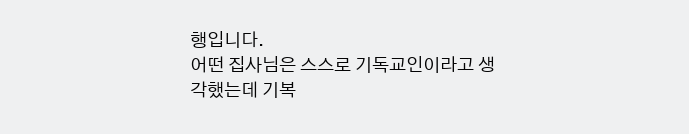행입니다.
어떤 집사님은 스스로 기독교인이라고 생각했는데 기복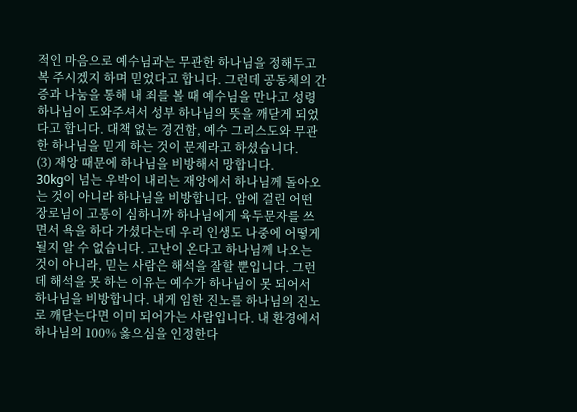적인 마음으로 예수님과는 무관한 하나님을 정해두고 복 주시겠지 하며 믿었다고 합니다. 그런데 공동체의 간증과 나눔을 통해 내 죄를 볼 때 예수님을 만나고 성령 하나님이 도와주셔서 성부 하나님의 뜻을 깨닫게 되었다고 합니다. 대책 없는 경건함, 예수 그리스도와 무관한 하나님을 믿게 하는 것이 문제라고 하셨습니다.
(3) 재앙 때문에 하나님을 비방해서 망합니다.
30kg이 넘는 우박이 내리는 재앙에서 하나님께 돌아오는 것이 아니라 하나님을 비방합니다. 암에 걸린 어떤 장로님이 고통이 심하니까 하나님에게 육두문자를 쓰면서 욕을 하다 가셨다는데 우리 인생도 나중에 어떻게 될지 알 수 없습니다. 고난이 온다고 하나님께 나오는 것이 아니라, 믿는 사람은 해석을 잘할 뿐입니다. 그런데 해석을 못 하는 이유는 예수가 하나님이 못 되어서 하나님을 비방합니다. 내게 임한 진노를 하나님의 진노로 깨닫는다면 이미 되어가는 사람입니다. 내 환경에서 하나님의 100% 옳으심을 인정한다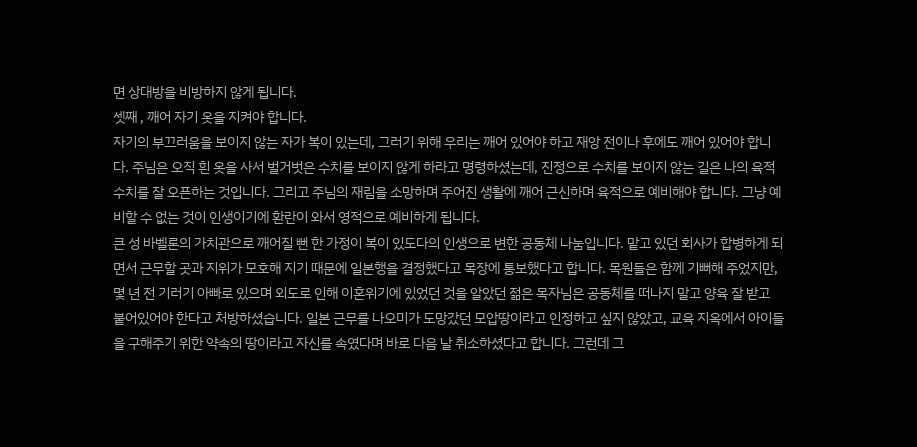면 상대방을 비방하지 않게 됩니다.
셋째 , 깨어 자기 옷을 지켜야 합니다.
자기의 부끄러움을 보이지 않는 자가 복이 있는데, 그러기 위해 우리는 깨어 있어야 하고 재앙 전이나 후에도 깨어 있어야 합니다. 주님은 오직 흰 옷을 사서 벌거벗은 수치를 보이지 않게 하라고 명령하셨는데, 진정으로 수치를 보이지 않는 길은 나의 육적 수치를 잘 오픈하는 것입니다. 그리고 주님의 재림을 소망하며 주어진 생활에 깨어 근신하며 육적으로 예비해야 합니다. 그냥 예비할 수 없는 것이 인생이기에 환란이 와서 영적으로 예비하게 됩니다.
큰 성 바벨론의 가치관으로 깨어질 뻔 한 가정이 복이 있도다의 인생으로 변한 공동체 나눔입니다. 맡고 있던 회사가 합병하게 되면서 근무할 곳과 지위가 모호해 지기 때문에 일본행을 결정했다고 목장에 통보했다고 합니다. 목원들은 함께 기뻐해 주었지만, 몇 년 전 기러기 아빠로 있으며 외도로 인해 이혼위기에 있었던 것을 알았던 젊은 목자님은 공동체를 떠나지 말고 양육 잘 받고 붙어있어야 한다고 처방하셨습니다. 일본 근무를 나오미가 도망갔던 모압땅이라고 인정하고 싶지 않았고, 교육 지옥에서 아이들을 구해주기 위한 약속의 땅이라고 자신를 속였다며 바로 다음 날 취소하셨다고 합니다. 그런데 그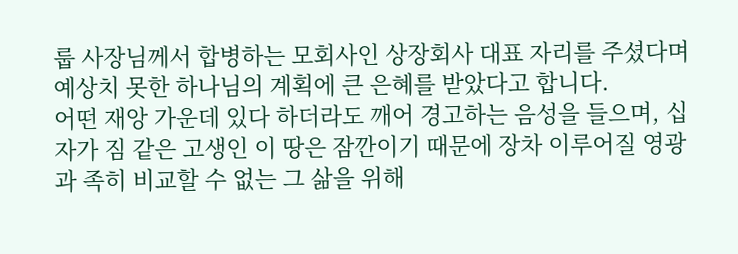룹 사장님께서 합병하는 모회사인 상장회사 대표 자리를 주셨다며 예상치 못한 하나님의 계획에 큰 은혜를 받았다고 합니다.
어떤 재앙 가운데 있다 하더라도 깨어 경고하는 음성을 들으며, 십자가 짐 같은 고생인 이 땅은 잠깐이기 때문에 장차 이루어질 영광과 족히 비교할 수 없는 그 삶을 위해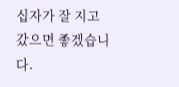십자가 잘 지고 갔으면 좋겠습니다.